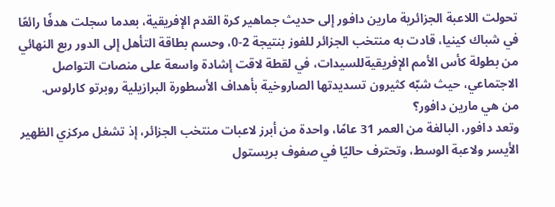تحولت اللاعبة الجزائرية مارين دافور إلى حديث جماهير كرة القدم الإفريقية، بعدما سجلت هدفًا رائعًا في شباك كينيا، قادت به منتخب الجزائر للفوز بنتيجة 2-0، وحسم بطاقة التأهل إلى الدور ربع النهائي من بطولة كأس الأمم الإفريقيةللسيدات، في لقطة لاقت إشادة واسعة على منصات التواصل الاجتماعي، حيث شبّه كثيرون تسديدتها الصاروخية بأهداف الأسطورة البرازيلية روبرتو كارلوس.
من هي مارين دافور؟
وتعد دافور، البالغة من العمر 31 عامًا، واحدة من أبرز لاعبات منتخب الجزائر، إذ تشغل مركزي الظهير الأيسر ولاعبة الوسط، وتحترف حاليًا في صفوف بريستول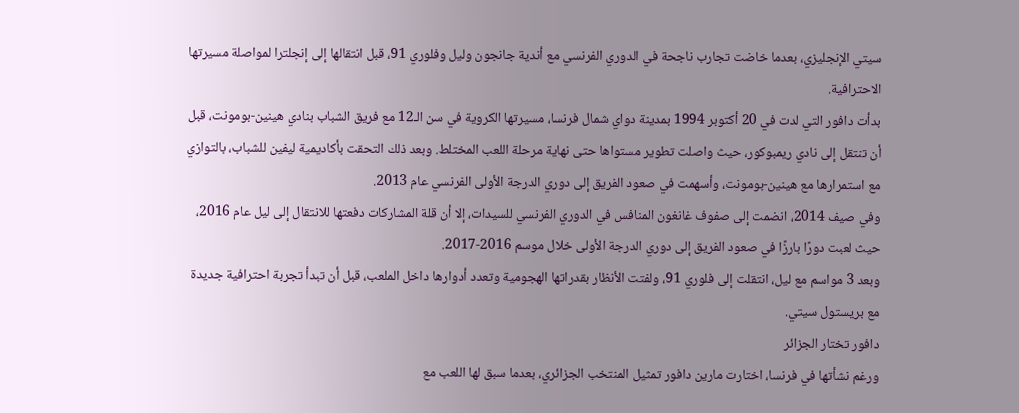سيتي الإنجليزي، بعدما خاضت تجارب ناجحة في الدوري الفرنسي مع أندية جانجون وليل وفلوري 91، قبل انتقالها إلى إنجلترا لمواصلة مسيرتها الاحترافية.
بدأت دافور التي لدت في 20 أكتوبر 1994 بمدينة دواي شمال فرنسا، مسيرتها الكروية في سن الـ12 مع فريق الشباب بنادي هينين-بومونت، قبل أن تنتقل إلى نادي ريمبوكور، حيث واصلت تطوير مستواها حتى نهاية مرحلة اللعب المختلط. وبعد ذلك التحقت بأكاديمية ليفين للشباب، بالتوازي مع استمرارها مع هينين-بومونت، وأسهمت في صعود الفريق إلى دوري الدرجة الأولى الفرنسي عام 2013.
وفي صيف 2014، انضمت إلى صفوف غانغون المنافس في الدوري الفرنسي للسيدات، إلا أن قلة المشاركات دفعتها للانتقال إلى ليل عام 2016، حيث لعبت دورًا بارزًا في صعود الفريق إلى دوري الدرجة الأولى خلال موسم 2016-2017.
وبعد 3 مواسم مع ليل، انتقلت إلى فلوري 91، ولفتت الأنظار بقدراتها الهجومية وتعدد أدوارها داخل الملعب، قبل أن تبدأ تجربة احترافية جديدة مع بريستول سيتي.
دافور تختار الجزائر
ورغم نشأتها في فرنسا، اختارت مارين دافور تمثيل المنتخب الجزائري، بعدما سبق لها اللعب مع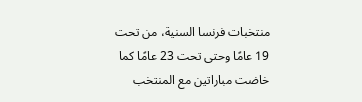منتخبات فرنسا السنية، من تحت 19 عامًا وحتى تحت 23 عامًا كما خاضت مباراتين مع المنتخب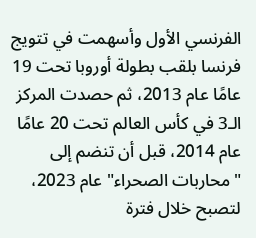الفرنسي الأول وأسهمت في تتويج فرنسا بلقب بطولة أوروبا تحت 19 عامًا عام 2013، ثم حصدت المركز الـ3 في كأس العالم تحت 20 عامًا عام 2014، قبل أن تنضم إلى "محاربات الصحراء" عام 2023، لتصبح خلال فترة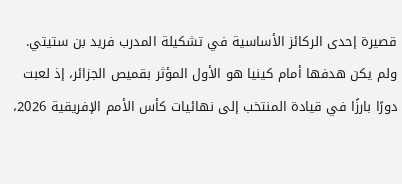قصيرة إحدى الركائز الأساسية في تشكيلة المدرب فريد بن ستيتي.
ولم يكن هدفها أمام كينيا هو الأول المؤثر بقميص الجزائر، إذ لعبت دورًا بارزًا في قيادة المنتخب إلى نهائيات كأس الأمم الإفريقية 2026،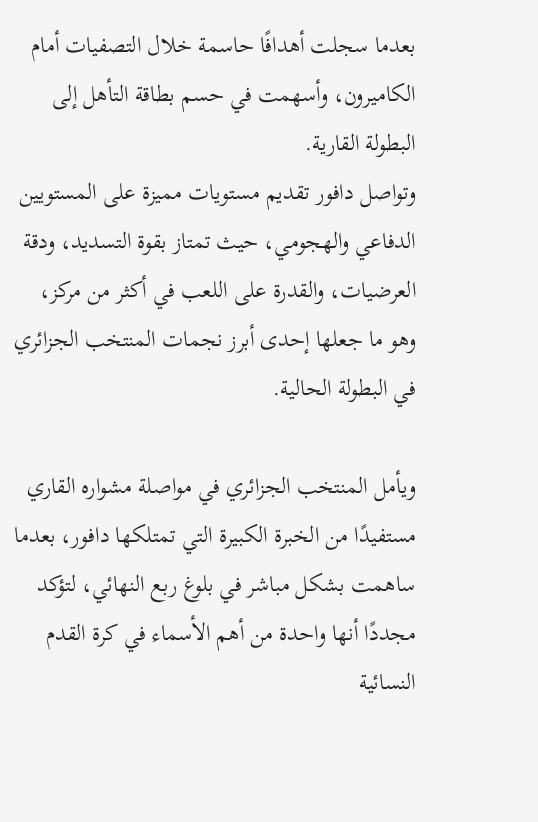بعدما سجلت أهدافًا حاسمة خلال التصفيات أمام الكاميرون، وأسهمت في حسم بطاقة التأهل إلى البطولة القارية.
وتواصل دافور تقديم مستويات مميزة على المستويين الدفاعي والهجومي، حيث تمتاز بقوة التسديد، ودقة العرضيات، والقدرة على اللعب في أكثر من مركز، وهو ما جعلها إحدى أبرز نجمات المنتخب الجزائري في البطولة الحالية.

ويأمل المنتخب الجزائري في مواصلة مشواره القاري مستفيدًا من الخبرة الكبيرة التي تمتلكها دافور، بعدما ساهمت بشكل مباشر في بلوغ ربع النهائي، لتؤكد مجددًا أنها واحدة من أهم الأسماء في كرة القدم النسائية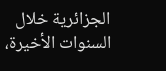الجزائرية خلال السنوات الأخيرة،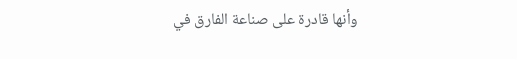وأنها قادرة على صناعة الفارق في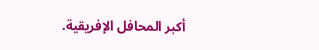أكبر المحافل الإفريقية.